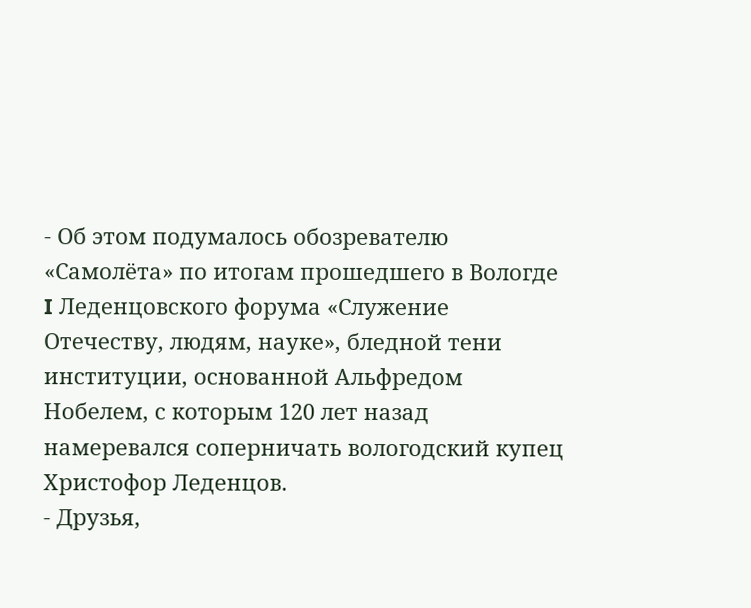- Об этом подумалось обозревателю «Самолёта» по итогам прошедшего в Вологде I Леденцовского форума «Служение Отечеству, людям, науке», бледной тени институции, основанной Альфредом Нобелем, с которым 120 лет назад намеревался соперничать вологодский купец Христофор Леденцов.
- Друзья,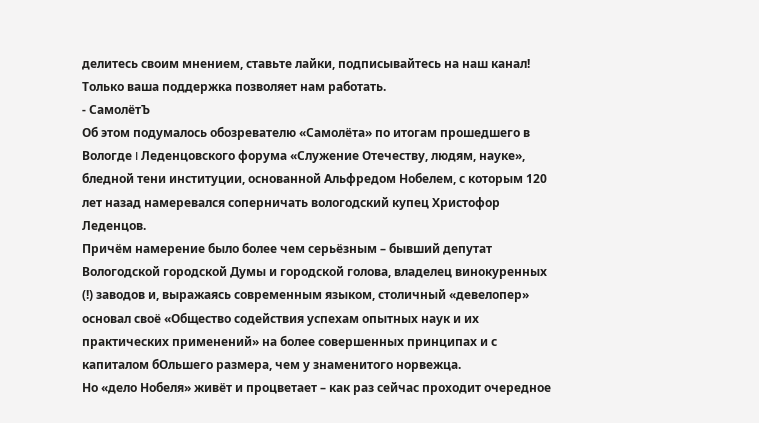делитесь своим мнением, ставьте лайки, подписывайтесь на наш канал! Только ваша поддержка позволяет нам работать.
- СамолётЪ
Об этом подумалось обозревателю «Самолёта» по итогам прошедшего в Вологде I Леденцовского форума «Служение Отечеству, людям, науке», бледной тени институции, основанной Альфредом Нобелем, с которым 120 лет назад намеревался соперничать вологодский купец Христофор Леденцов.
Причём намерение было более чем серьёзным – бывший депутат Вологодской городской Думы и городской голова, владелец винокуренных (!) заводов и, выражаясь современным языком, столичный «девелопер» основал своё «Общество содействия успехам опытных наук и их практических применений» на более совершенных принципах и с капиталом бОльшего размера, чем у знаменитого норвежца.
Но «дело Нобеля» живёт и процветает – как раз сейчас проходит очередное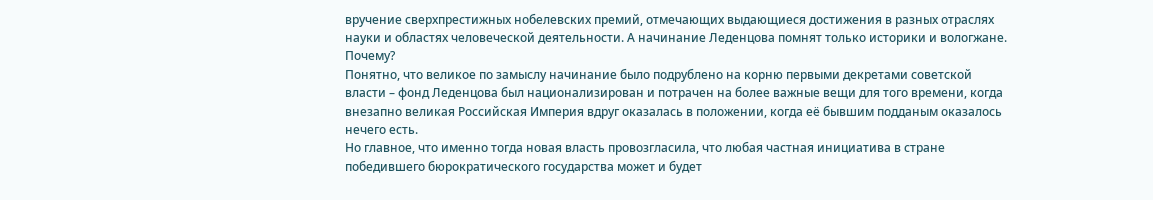вручение сверхпрестижных нобелевских премий, отмечающих выдающиеся достижения в разных отраслях науки и областях человеческой деятельности. А начинание Леденцова помнят только историки и вологжане. Почему?
Понятно, что великое по замыслу начинание было подрублено на корню первыми декретами советской власти – фонд Леденцова был национализирован и потрачен на более важные вещи для того времени, когда внезапно великая Российская Империя вдруг оказалась в положении, когда её бывшим подданым оказалось нечего есть.
Но главное, что именно тогда новая власть провозгласила, что любая частная инициатива в стране победившего бюрократического государства может и будет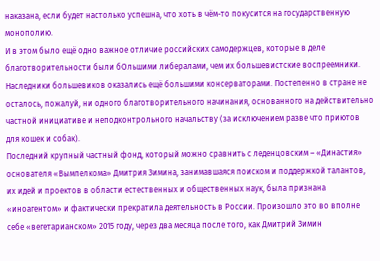наказана, если будет настолько успешна, что хоть в чём-то покусится на государственную монополию.
И в этом было ещё одно важное отличие российских самодержцев, которые в деле благотворительности были бОльшими либералами, чем их большевистские воспреемники.
Наследники большевиков оказались ещё большими консерваторами. Постепенно в стране не осталось, пожалуй, ни одного благотворительного начинания, основанного на действительно частной инициативе и неподконтрольного начальству (за исключением разве что приютов для кошек и собак).
Последний крупный частный фонд, который можно сравнить с леденцовским – «Династия» основателя «Вымпелкома» Дмитрия Зимина, занимавшаяся поиском и поддержкой талантов, их идей и проектов в области естественных и общественных наук, была признана «иноагентом» и фактически прекратила деятельность в России. Произошло это во вполне себе «вегетарианском» 2015 году, через два месяца после того, как Дмитрий Зимин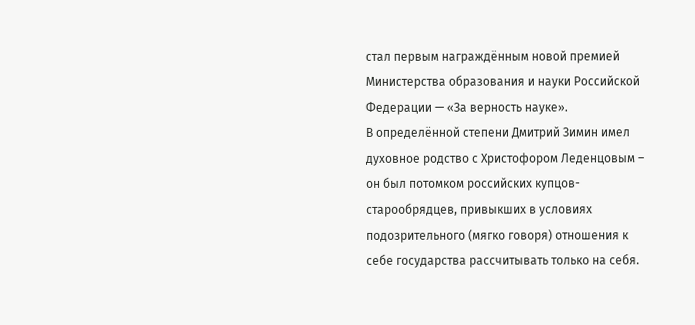стал первым награждённым новой премией Министерства образования и науки Российской Федерации — «За верность науке».
В определённой степени Дмитрий Зимин имел духовное родство с Христофором Леденцовым – он был потомком российских купцов-старообрядцев, привыкших в условиях подозрительного (мягко говоря) отношения к себе государства рассчитывать только на себя.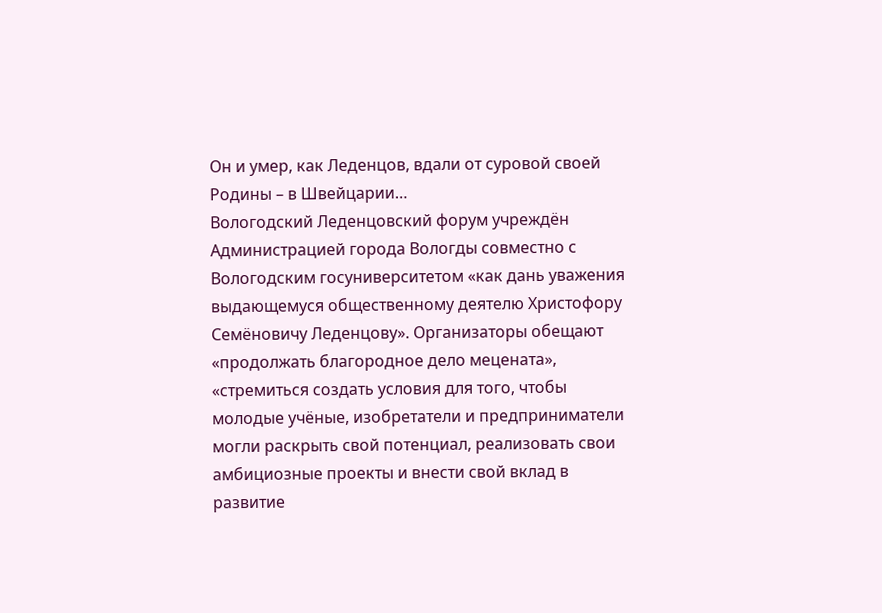Он и умер, как Леденцов, вдали от суровой своей Родины – в Швейцарии…
Вологодский Леденцовский форум учреждён Администрацией города Вологды совместно с Вологодским госуниверситетом «как дань уважения выдающемуся общественному деятелю Христофору Семёновичу Леденцову». Организаторы обещают «продолжать благородное дело мецената», «стремиться создать условия для того, чтобы молодые учёные, изобретатели и предприниматели могли раскрыть свой потенциал, реализовать свои амбициозные проекты и внести свой вклад в развитие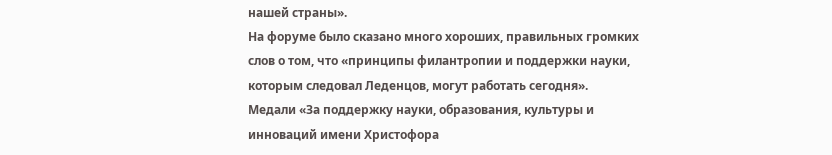нашей страны».
На форуме было сказано много хороших, правильных громких слов о том, что «принципы филантропии и поддержки науки, которым следовал Леденцов, могут работать сегодня».
Медали «За поддержку науки, образования, культуры и инноваций имени Христофора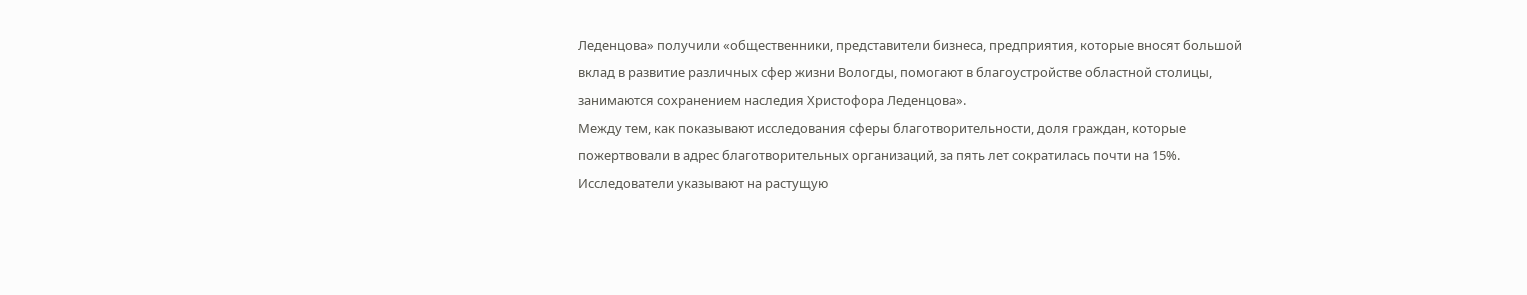Леденцова» получили «общественники, представители бизнеса, предприятия, которые вносят большой вклад в развитие различных сфер жизни Вологды, помогают в благоустройстве областной столицы, занимаются сохранением наследия Христофора Леденцова».
Между тем, как показывают исследования сферы благотворительности, доля граждан, которые пожертвовали в адрес благотворительных организаций, за пять лет сократилась почти на 15%. Исследователи указывают на растущую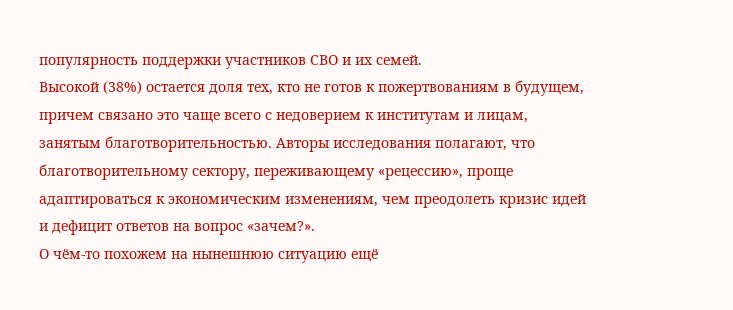популярность поддержки участников СВО и их семей.
Высокой (38%) остается доля тех, кто не готов к пожертвованиям в будущем, причем связано это чаще всего с недоверием к институтам и лицам, занятым благотворительностью. Авторы исследования полагают, что благотворительному сектору, переживающему «рецессию», проще адаптироваться к экономическим изменениям, чем преодолеть кризис идей и дефицит ответов на вопрос «зачем?».
О чём-то похожем на нынешнюю ситуацию ещё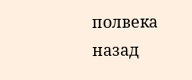полвека назад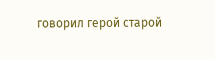говорил герой старой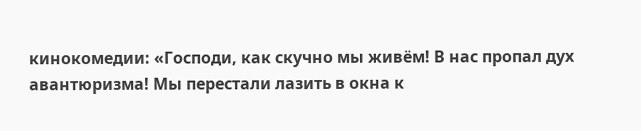кинокомедии: «Господи, как скучно мы живём! В нас пропал дух авантюризма! Мы перестали лазить в окна к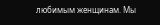любимым женщинам. Мы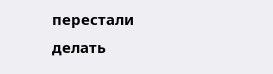перестали делать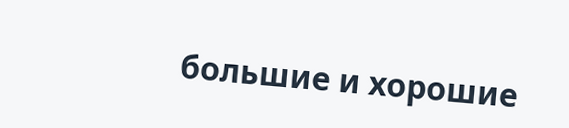большие и хорошие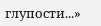глупости...»